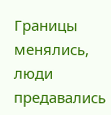Границы менялись, люди предавались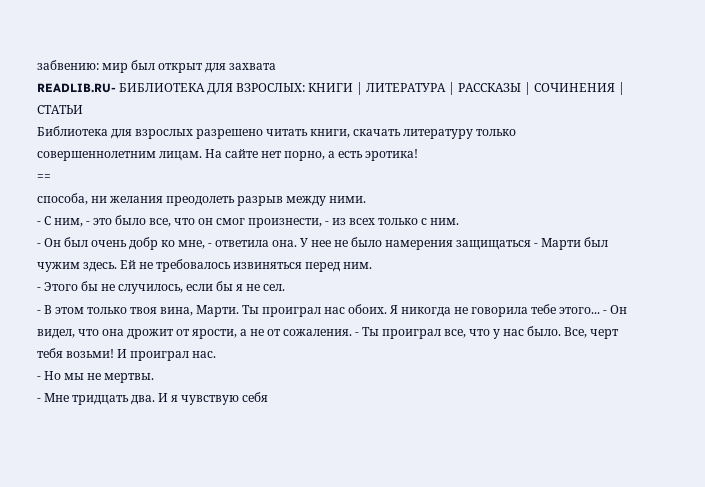забвению: мир был открыт для захвата
READLIB.RU- БИБЛИОТЕКА ДЛЯ ВЗРОСЛЫХ: КНИГИ | ЛИТЕРАТУРА | РАССКАЗЫ | СОЧИНЕНИЯ | СТАТЬИ
Библиотека для взрослых разрешено читать книги, скачать литературу только совершеннолетним лицам. На сайте нет порно, а есть эротика!
==
способа, ни желания преодолеть разрыв между ними.
- С ним, - это было все, что он смог произнести, - из всех только с ним.
- Он был очень добр ко мне, - ответила она. У нее не было намерения защищаться - Марти был чужим здесь. Ей не требовалось извиняться перед ним.
- Этого бы не случилось, если бы я не сел.
- В этом только твоя вина, Марти. Ты проиграл нас обоих. Я никогда не говорила тебе этого... - Он видел, что она дрожит от ярости, а не от сожаления. - Ты проиграл все, что у нас было. Все, черт тебя возьми! И проиграл нас.
- Но мы не мертвы.
- Мне тридцать два. И я чувствую себя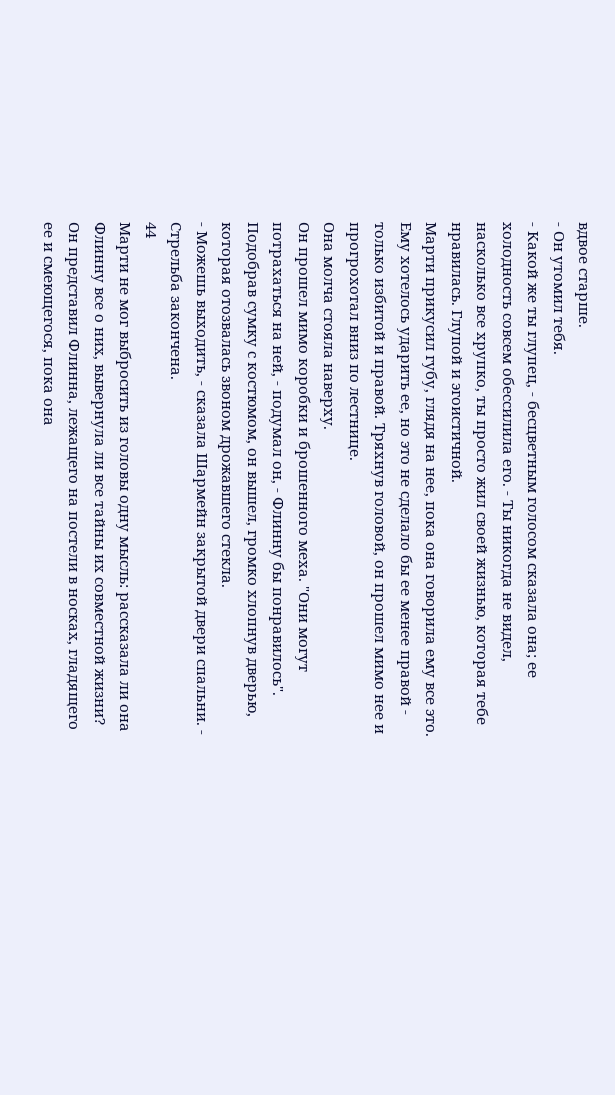вдвое старше.
- Он утомил тебя.
- Какой же ты глупец, - бесцветным голосом сказала она; ее холодность совсем обессилила его. - Ты никогда не видел, насколько все хрупко, ты просто жил своей жизнью, которая тебе нравилась. Глупой и эгоистичной.
Марти прикусил губу, глядя на нее, пока она говорила ему все это. Ему хотелось ударить ее, но это не сделало бы ее менее правой - только избитой и правой. Тряхнув головой, он прошел мимо нее и прогрохотал вниз по лестнице.
Она молча стояла наверху.
Он прошел мимо коробки и брошенного меха. "Они могут потрахаться на ней, - подумал он, - Флинну бы понравилось". Подобрав сумку с костюмом, он вышел, громко хлопнув дверью, которая отозвалась звоном дрожавшего стекла.
- Можешь выходить, - сказала Шармейн закрытой двери спальни. - Стрельба закончена.
44
Марти не мог выбросить из головы одну мысль: рассказала ли она Флинну все о них, вывернула ли все тайны их совместной жизни? Он представил Флинна, лежащего на постели в носках, гладящего ее и смеющегося, пока она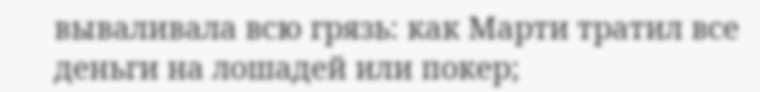вываливала всю грязь: как Марти тратил все деньги на лошадей или покер;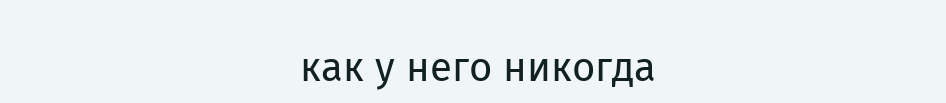как у него никогда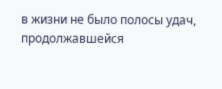в жизни не было полосы удач, продолжавшейся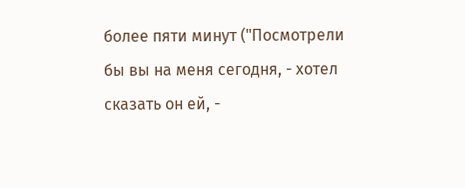более пяти минут ("Посмотрели бы вы на меня сегодня, - хотел сказать он ей, -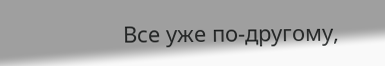Все уже по-другому,